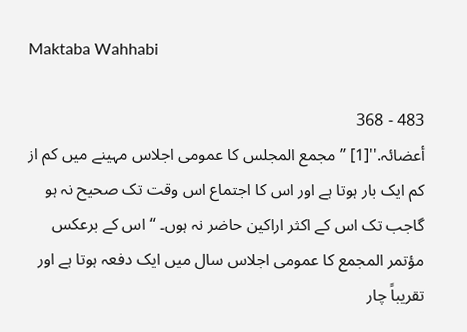Maktaba Wahhabi

483 - 368
أعضائہ.''[1] ’’ مجمع المجلس کا عمومی اجلاس مہینے میں کم از کم ایک بار ہوتا ہے اور اس کا اجتماع اس وقت تک صحیح نہ ہو گاجب تک اس کے اکثر اراکین حاضر نہ ہوں۔ ‘‘ اس کے برعکس مؤتمر المجمع کا عمومی اجلاس سال میں ایک دفعہ ہوتا ہے اور تقریباً چار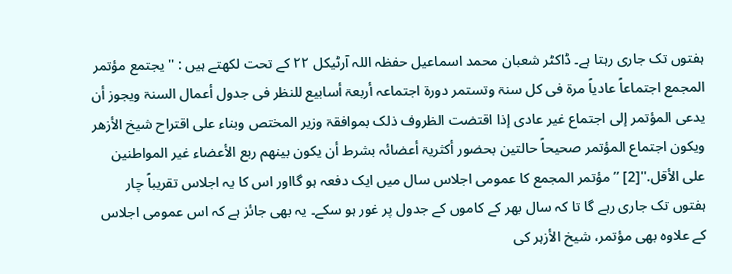ہفتوں تک جاری رہتا ہے۔ ڈاکٹر شعبان محمد اسماعیل حفظہ اللہ آرٹیکل ٢٢ کے تحت لکھتے ہیں : '' یجتمع مؤتمر المجمع اجتماعاً عادیاً مرۃ فی کل سنۃ وتستمر دورۃ اجتماعہ أربعۃ أسابیع للنظر فی جدول أعمال السنۃ ویجوز أن یدعی المؤتمر إلی اجتماع غیر عادی إذا اقتضت الظروف ذلک بموافقۃ وزیر المختص وبناء علی اقتراح شیخ الأزھر ویکون اجتماع المؤتمر صحیحاً حالتین بحضور أکثریۃ أعضائہ بشرط أن یکون بینھم ربع الأعضاء غیر المواطنین علی الأقل.''[2] ’’مؤتمر المجمع کا عمومی اجلاس سال میں ایک دفعہ ہو گااور اس کا یہ اجلاس تقریباً چار ہفتوں تک جاری رہے گا تا کہ سال بھر کے کاموں کے جدول پر غور ہو سکے۔ یہ بھی جائز ہے کہ اس عمومی اجلاس کے علاوہ بھی مؤتمر، شیخ الأزہر کی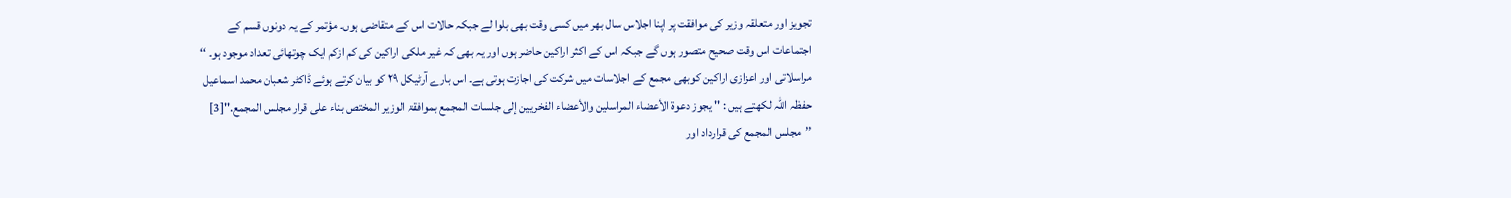تجویز اور متعلقہ وزیر کی موافقت پر اپنا اجلاس سال بھر میں کسی وقت بھی بلوا لے جبکہ حالات اس کے متقاضی ہوں۔ مؤتمر کے یہ دونوں قسم کے اجتماعات اس وقت صحیح متصور ہوں گے جبکہ اس کے اکثر اراکین حاضر ہوں اور یہ بھی کہ غیر ملکی اراکین کی کم ازکم ایک چوتھائی تعداد موجود ہو۔ ‘‘ مراسلاتی اور اعزازی اراکین کوبھی مجمع کے اجلاسات میں شرکت کی اجازت ہوتی ہے۔ اس بارے آرٹیکل ٢٩ کو بیان کرتے ہوئے ڈاکٹر شعبان محمد اسماعیل حفظہ اللہ لکھتے ہیں : '' یجوز دعوۃ الأعضاء المراسلین والأعضاء الفخریین إلی جلسات المجمع بموافقۃ الوزیر المختص بناء علی قرار مجلس المجمع.''[3] ’’مجلس المجمع کی قرارداد اور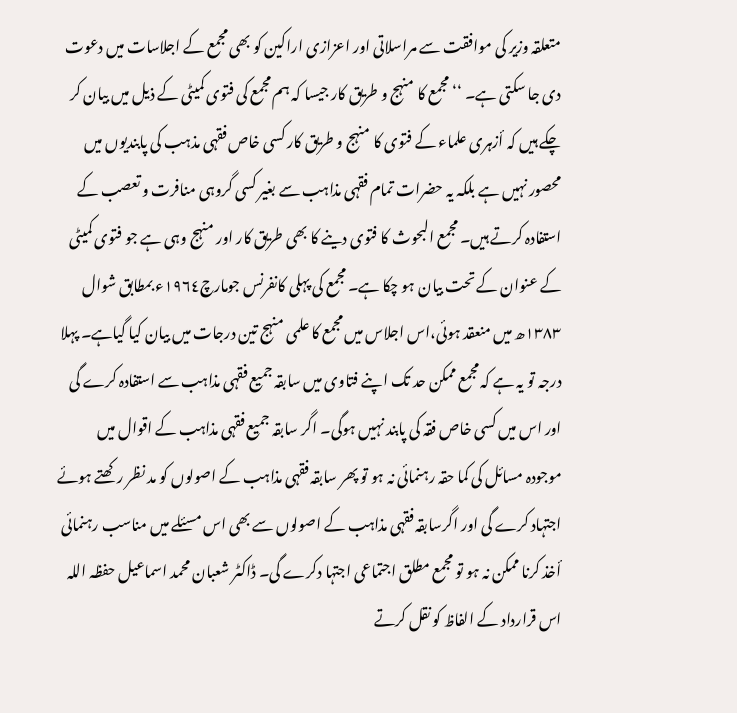متعلقہ وزیر کی موافقت سے مراسلاتی اور اعزازی اراکین کو بھی مجمع کے اجلاسات میں دعوت دی جا سکتی ہے۔ ‘‘ مجمع کا منہج و طریق کار جیسا کہ ہم مجمع کی فتوی کمیٹی کے ذیل میں بیان کر چکے ہیں کہ أزہری علماء کے فتوی کا منہج و طریق کار کسی خاص فقہی مذہب کی پابندیوں میں محصور نہیں ہے بلکہ یہ حضرات تمام فقہی مذاہب سے بغیر کسی گروہی منافرت و تعصب کے استفادہ کرتے ہیں۔ مجمع البحوث کا فتوی دینے کا بھی طریق کار اور منہج وہی ہے جو فتوی کمیٹی کے عنوان کے تحت بیان ہو چکا ہے۔ مجمع کی پہلی کانفرنس جومارچ١٩٦٤ء بمطابق شوال ١٣٨٣ھ میں منعقد ہوئی،اس اجلاس میں مجمع کا علمی منہج تین درجات میں بیان کیا گیاہے۔ پہلا درجہ تو یہ ہے کہ مجمع ممکن حد تک اپنے فتاوی میں سابقہ جمیع فقہی مذاہب سے استفادہ کرے گی اور اس میں کسی خاص فقہ کی پابند نہیں ہوگی۔ اگر سابقہ جمیع فقہی مذاہب کے اقوال میں موجودہ مسائل کی کما حقہ رہنمائی نہ ہو تو پھر سابقہ فقہی مذاہب کے اصولوں کو مد نظر رکھتے ہوئے اجتہاد کرے گی اور اگرسابقہ فقہی مذاہب کے اصولوں سے بھی اس مسئلے میں مناسب رہنمائی أخذ کرنا ممکن نہ ہو تو مجمع مطلق اجتماعی اجتہا دکرے گی۔ ڈاکٹر شعبان محمد اسماعیل حفظہ اللہ اس قرارداد کے الفاظ کو نقل کرتے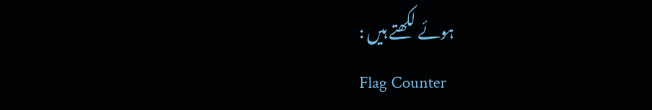ہوئے لکھتے ہیں :
Flag Counter